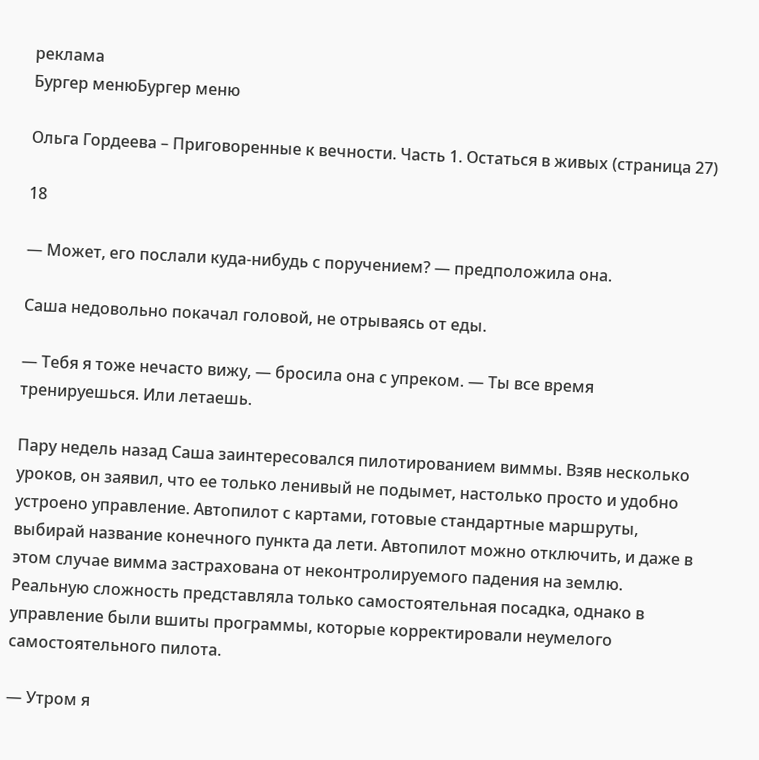реклама
Бургер менюБургер меню

Ольга Гордеева – Приговоренные к вечности. Часть 1. Остаться в живых (страница 27)

18

— Может, его послали куда-нибудь с поручением? — предположила она.

Саша недовольно покачал головой, не отрываясь от еды.

— Тебя я тоже нечасто вижу, — бросила она с упреком. — Ты все время тренируешься. Или летаешь.

Пару недель назад Саша заинтересовался пилотированием виммы. Взяв несколько уроков, он заявил, что ее только ленивый не подымет, настолько просто и удобно устроено управление. Автопилот с картами, готовые стандартные маршруты, выбирай название конечного пункта да лети. Автопилот можно отключить, и даже в этом случае вимма застрахована от неконтролируемого падения на землю. Реальную сложность представляла только самостоятельная посадка, однако в управление были вшиты программы, которые корректировали неумелого самостоятельного пилота.

— Утром я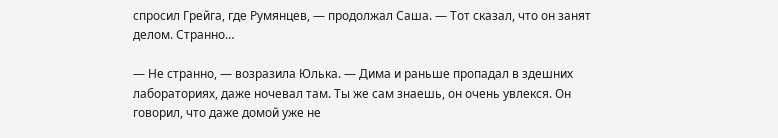спросил Грейга, где Румянцев, — продолжал Саша. — Тот сказал, что он занят делом. Странно…

— Не странно, — возразила Юлька. — Дима и раньше пропадал в здешних лабораториях, даже ночевал там. Ты же сам знаешь, он очень увлекся. Он говорил, что даже домой уже не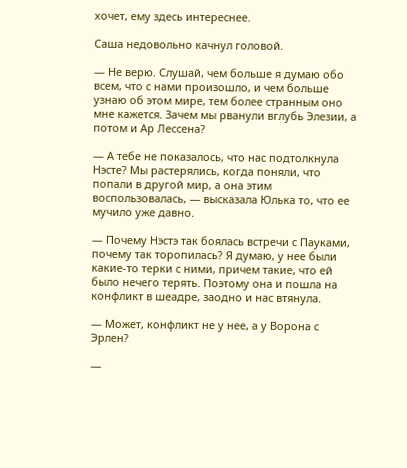хочет, ему здесь интереснее.

Саша недовольно качнул головой.

— Не верю. Слушай, чем больше я думаю обо всем, что с нами произошло, и чем больше узнаю об этом мире, тем более странным оно мне кажется. Зачем мы рванули вглубь Элезии, а потом и Ар Лессена?

— А тебе не показалось, что нас подтолкнула Нэсте? Мы растерялись, когда поняли, что попали в другой мир, а она этим воспользовалась, — высказала Юлька то, что ее мучило уже давно.

— Почему Нэстэ так боялась встречи с Пауками, почему так торопилась? Я думаю, у нее были какие-то терки с ними, причем такие, что ей было нечего терять. Поэтому она и пошла на конфликт в шеадре, заодно и нас втянула.

— Может, конфликт не у нее, а у Ворона с Эрлен?

—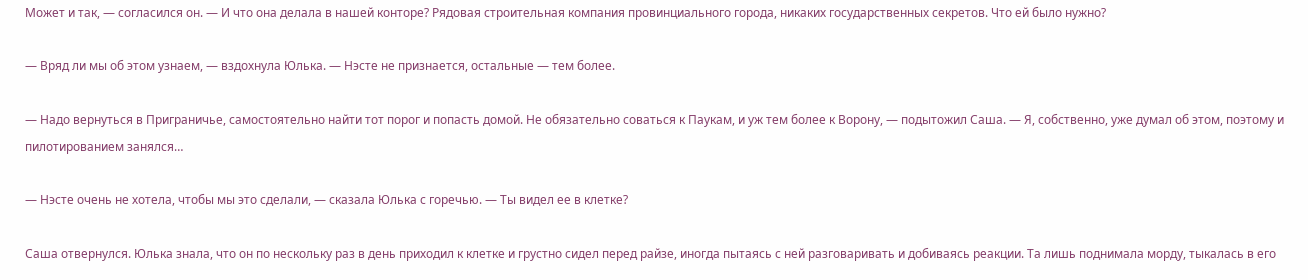Может и так, — согласился он. — И что она делала в нашей конторе? Рядовая строительная компания провинциального города, никаких государственных секретов. Что ей было нужно?

— Вряд ли мы об этом узнаем, — вздохнула Юлька. — Нэсте не признается, остальные — тем более.

— Надо вернуться в Приграничье, самостоятельно найти тот порог и попасть домой. Не обязательно соваться к Паукам, и уж тем более к Ворону, — подытожил Саша. — Я, собственно, уже думал об этом, поэтому и пилотированием занялся…

— Нэсте очень не хотела, чтобы мы это сделали, — сказала Юлька с горечью. — Ты видел ее в клетке?

Саша отвернулся. Юлька знала, что он по нескольку раз в день приходил к клетке и грустно сидел перед райзе, иногда пытаясь с ней разговаривать и добиваясь реакции. Та лишь поднимала морду, тыкалась в его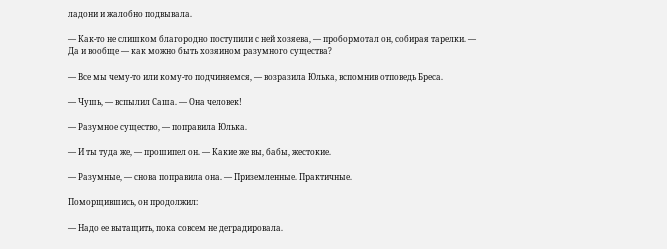ладони и жалобно подвывала.

— Как-то не слишком благородно поступили с ней хозяева, — пробормотал он, собирая тарелки. — Да и вообще — как можно быть хозяином разумного существа?

— Все мы чему-то или кому-то подчиняемся, — возразила Юлька, вспомнив отповедь Бреса.

— Чушь, — вспылил Саша. — Она человек!

— Разумное существо, — поправила Юлька.

— И ты туда же, — прошипел он. — Какие же вы, бабы, жестокие.

— Разумные, — снова поправила она. — Приземленные. Практичные.

Поморщившись, он продолжил:

— Надо ее вытащить, пока совсем не деградировала.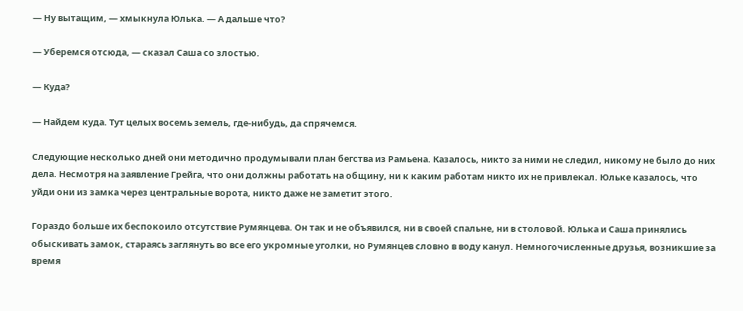— Ну вытащим, — хмыкнула Юлька. — А дальше что?

— Уберемся отсюда, — сказал Саша со злостью.

— Куда?

— Найдем куда. Тут целых восемь земель, где-нибудь, да спрячемся.

Следующие несколько дней они методично продумывали план бегства из Рамьена. Казалось, никто за ними не следил, никому не было до них дела. Несмотря на заявление Грейга, что они должны работать на общину, ни к каким работам никто их не привлекал. Юльке казалось, что уйди они из замка через центральные ворота, никто даже не заметит этого.

Гораздо больше их беспокоило отсутствие Румянцева. Он так и не объявился, ни в своей спальне, ни в столовой. Юлька и Саша принялись обыскивать замок, стараясь заглянуть во все его укромные уголки, но Румянцев словно в воду канул. Немногочисленные друзья, возникшие за время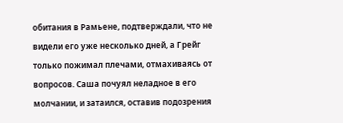обитания в Рамьене, подтверждали, что не видели его уже несколько дней, а Грейг только пожимал плечами, отмахиваясь от вопросов. Саша почуял неладное в его молчании, и затаился, оставив подозрения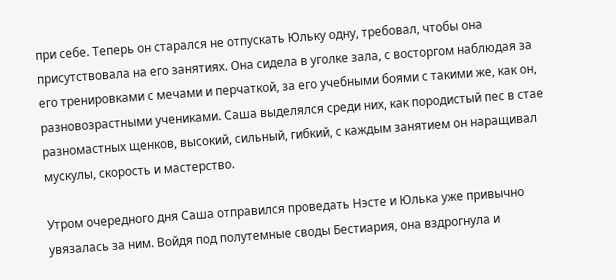при себе. Теперь он старался не отпускать Юльку одну, требовал, чтобы она присутствовала на его занятиях. Она сидела в уголке зала, с восторгом наблюдая за его тренировками с мечами и перчаткой, за его учебными боями с такими же, как он, разновозрастными учениками. Саша выделялся среди них, как породистый пес в стае разномастных щенков, высокий, сильный, гибкий, с каждым занятием он наращивал мускулы, скорость и мастерство.

Утром очередного дня Саша отправился проведать Нэсте и Юлька уже привычно увязалась за ним. Войдя под полутемные своды Бестиария, она вздрогнула и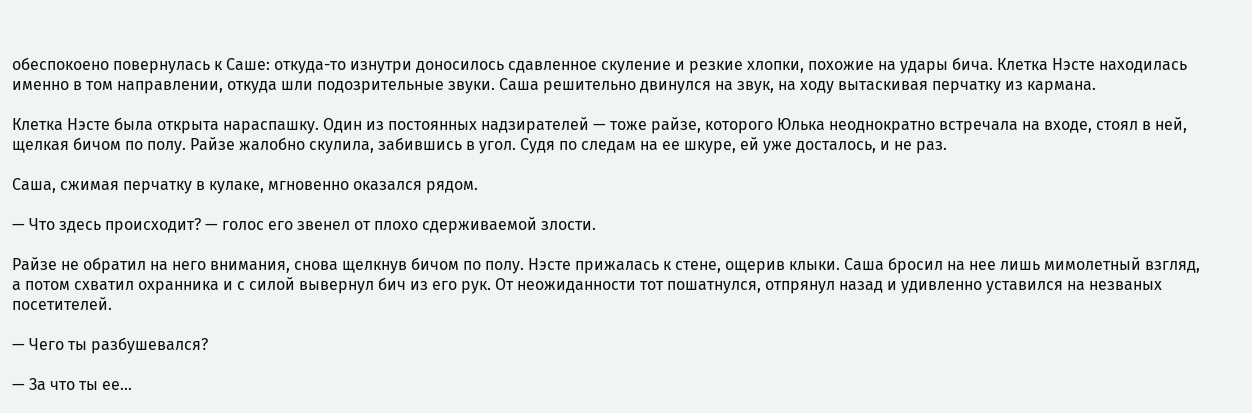обеспокоено повернулась к Саше: откуда-то изнутри доносилось сдавленное скуление и резкие хлопки, похожие на удары бича. Клетка Нэсте находилась именно в том направлении, откуда шли подозрительные звуки. Саша решительно двинулся на звук, на ходу вытаскивая перчатку из кармана.

Клетка Нэсте была открыта нараспашку. Один из постоянных надзирателей — тоже райзе, которого Юлька неоднократно встречала на входе, стоял в ней, щелкая бичом по полу. Райзе жалобно скулила, забившись в угол. Судя по следам на ее шкуре, ей уже досталось, и не раз.

Саша, сжимая перчатку в кулаке, мгновенно оказался рядом.

— Что здесь происходит? — голос его звенел от плохо сдерживаемой злости.

Райзе не обратил на него внимания, снова щелкнув бичом по полу. Нэсте прижалась к стене, ощерив клыки. Саша бросил на нее лишь мимолетный взгляд, а потом схватил охранника и с силой вывернул бич из его рук. От неожиданности тот пошатнулся, отпрянул назад и удивленно уставился на незваных посетителей.

— Чего ты разбушевался?

— За что ты ее…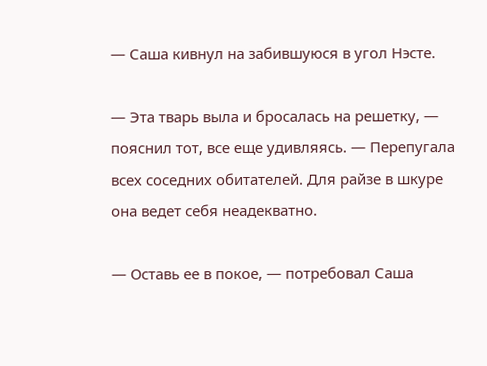— Саша кивнул на забившуюся в угол Нэсте.

— Эта тварь выла и бросалась на решетку, — пояснил тот, все еще удивляясь. — Перепугала всех соседних обитателей. Для райзе в шкуре она ведет себя неадекватно.

— Оставь ее в покое, — потребовал Саша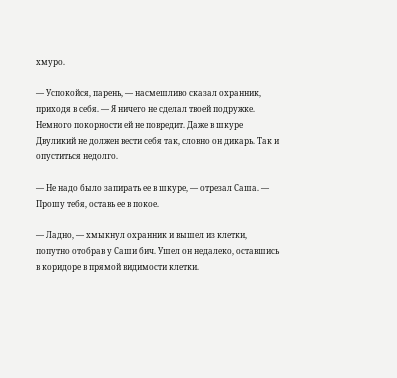хмуро.

— Успокойся, парень, — насмешливо сказал охранник, приходя в себя. — Я ничего не сделал твоей подружке. Немного покорности ей не повредит. Даже в шкуре Двуликий не должен вести себя так, словно он дикарь. Так и опуститься недолго.

— Не надо было запирать ее в шкуре, — отрезал Саша. — Прошу тебя, оставь ее в покое.

— Ладно, — хмыкнул охранник и вышел из клетки, попутно отобрав у Саши бич. Ушел он недалеко, оставшись в коридоре в прямой видимости клетки.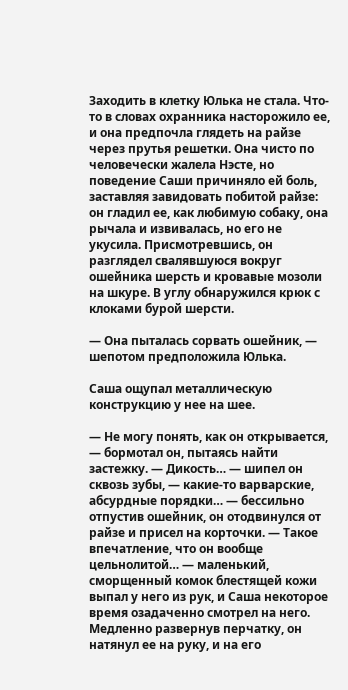Заходить в клетку Юлька не стала. Что-то в словах охранника насторожило ее, и она предпочла глядеть на райзе через прутья решетки. Она чисто по человечески жалела Нэсте, но поведение Саши причиняло ей боль, заставляя завидовать побитой райзе: он гладил ее, как любимую собаку, она рычала и извивалась, но его не укусила. Присмотревшись, он разглядел свалявшуюся вокруг ошейника шерсть и кровавые мозоли на шкуре. В углу обнаружился крюк с клоками бурой шерсти.

— Она пыталась сорвать ошейник, — шепотом предположила Юлька.

Саша ощупал металлическую конструкцию у нее на шее.

— Не могу понять, как он открывается, — бормотал он, пытаясь найти застежку. — Дикость… — шипел он сквозь зубы, — какие-то варварские, абсурдные порядки… — бессильно отпустив ошейник, он отодвинулся от райзе и присел на корточки. — Такое впечатление, что он вообще цельнолитой… — маленький, сморщенный комок блестящей кожи выпал у него из рук, и Саша некоторое время озадаченно смотрел на него. Медленно развернув перчатку, он натянул ее на руку, и на его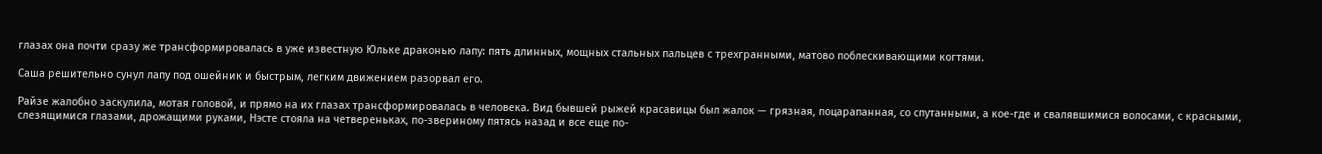глазах она почти сразу же трансформировалась в уже известную Юльке драконью лапу: пять длинных, мощных стальных пальцев с трехгранными, матово поблескивающими когтями.

Саша решительно сунул лапу под ошейник и быстрым, легким движением разорвал его.

Райзе жалобно заскулила, мотая головой, и прямо на их глазах трансформировалась в человека. Вид бывшей рыжей красавицы был жалок — грязная, поцарапанная, со спутанными, а кое-где и свалявшимися волосами, с красными, слезящимися глазами, дрожащими руками, Нэсте стояла на четвереньках, по-звериному пятясь назад и все еще по-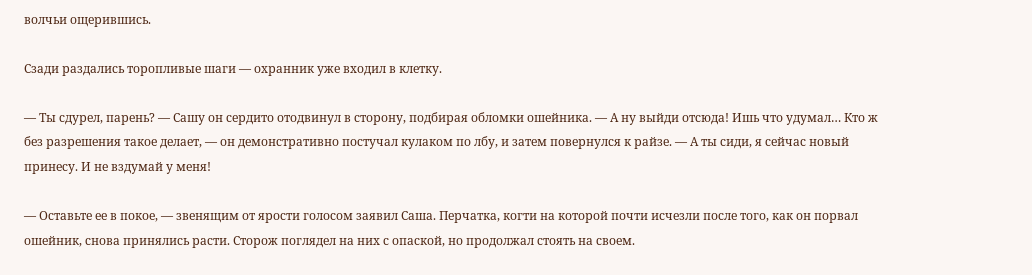волчьи ощерившись.

Сзади раздались торопливые шаги — охранник уже входил в клетку.

— Ты сдурел, парень? — Сашу он сердито отодвинул в сторону, подбирая обломки ошейника. — А ну выйди отсюда! Ишь что удумал… Кто ж без разрешения такое делает, — он демонстративно постучал кулаком по лбу, и затем повернулся к райзе. — А ты сиди, я сейчас новый принесу. И не вздумай у меня!

— Оставьте ее в покое, — звенящим от ярости голосом заявил Саша. Перчатка, когти на которой почти исчезли после того, как он порвал ошейник, снова принялись расти. Сторож поглядел на них с опаской, но продолжал стоять на своем.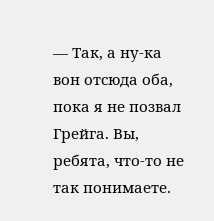— Так, а ну-ка вон отсюда оба, пока я не позвал Грейга. Вы, ребята, что-то не так понимаете.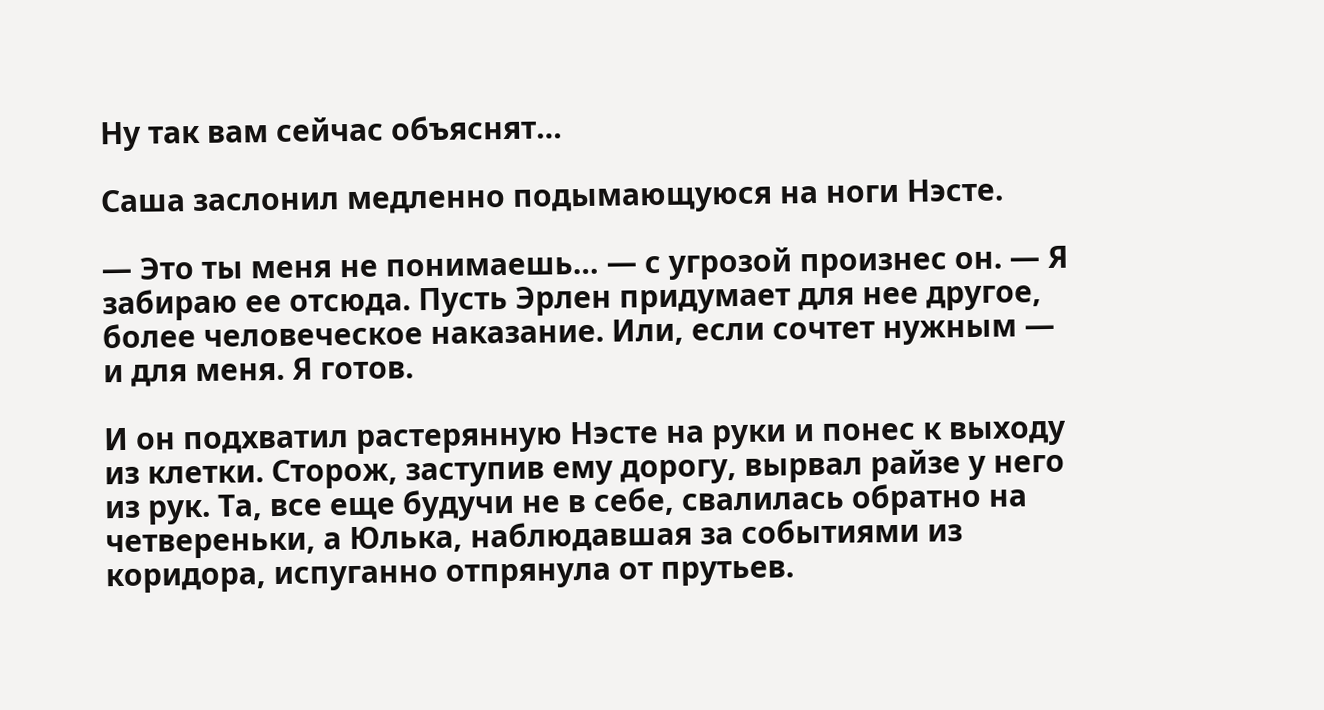Ну так вам сейчас объяснят…

Саша заслонил медленно подымающуюся на ноги Нэсте.

— Это ты меня не понимаешь… — с угрозой произнес он. — Я забираю ее отсюда. Пусть Эрлен придумает для нее другое, более человеческое наказание. Или, если сочтет нужным — и для меня. Я готов.

И он подхватил растерянную Нэсте на руки и понес к выходу из клетки. Сторож, заступив ему дорогу, вырвал райзе у него из рук. Та, все еще будучи не в себе, свалилась обратно на четвереньки, а Юлька, наблюдавшая за событиями из коридора, испуганно отпрянула от прутьев.